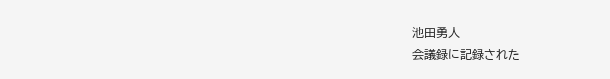池田勇人
会議録に記録された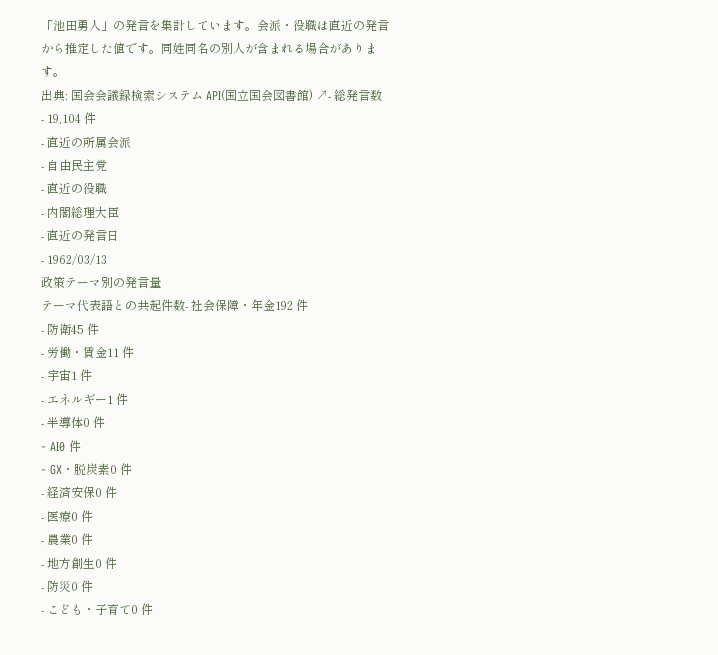「池田勇人」の発言を集計しています。会派・役職は直近の発言から推定した値です。同姓同名の別人が含まれる場合があります。
出典: 国会会議録検索システム API(国立国会図書館) ↗- 総発言数
- 19,104 件
- 直近の所属会派
- 自由民主党
- 直近の役職
- 内閣総理大臣
- 直近の発言日
- 1962/03/13
政策テーマ別の発言量
テーマ代表語との共起件数- 社会保障・年金192 件
- 防衛45 件
- 労働・賃金11 件
- 宇宙1 件
- エネルギー1 件
- 半導体0 件
- AI0 件
- GX・脱炭素0 件
- 経済安保0 件
- 医療0 件
- 農業0 件
- 地方創生0 件
- 防災0 件
- こども・子育て0 件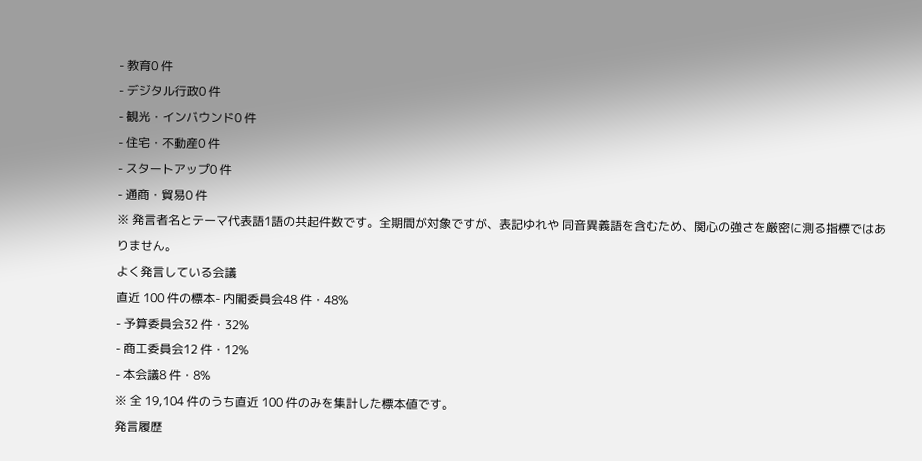- 教育0 件
- デジタル行政0 件
- 観光・インバウンド0 件
- 住宅・不動産0 件
- スタートアップ0 件
- 通商・貿易0 件
※ 発言者名とテーマ代表語1語の共起件数です。全期間が対象ですが、表記ゆれや 同音異義語を含むため、関心の強さを厳密に測る指標ではありません。
よく発言している会議
直近 100 件の標本- 内閣委員会48 件・48%
- 予算委員会32 件・32%
- 商工委員会12 件・12%
- 本会議8 件・8%
※ 全 19,104 件のうち直近 100 件のみを集計した標本値です。
発言履歴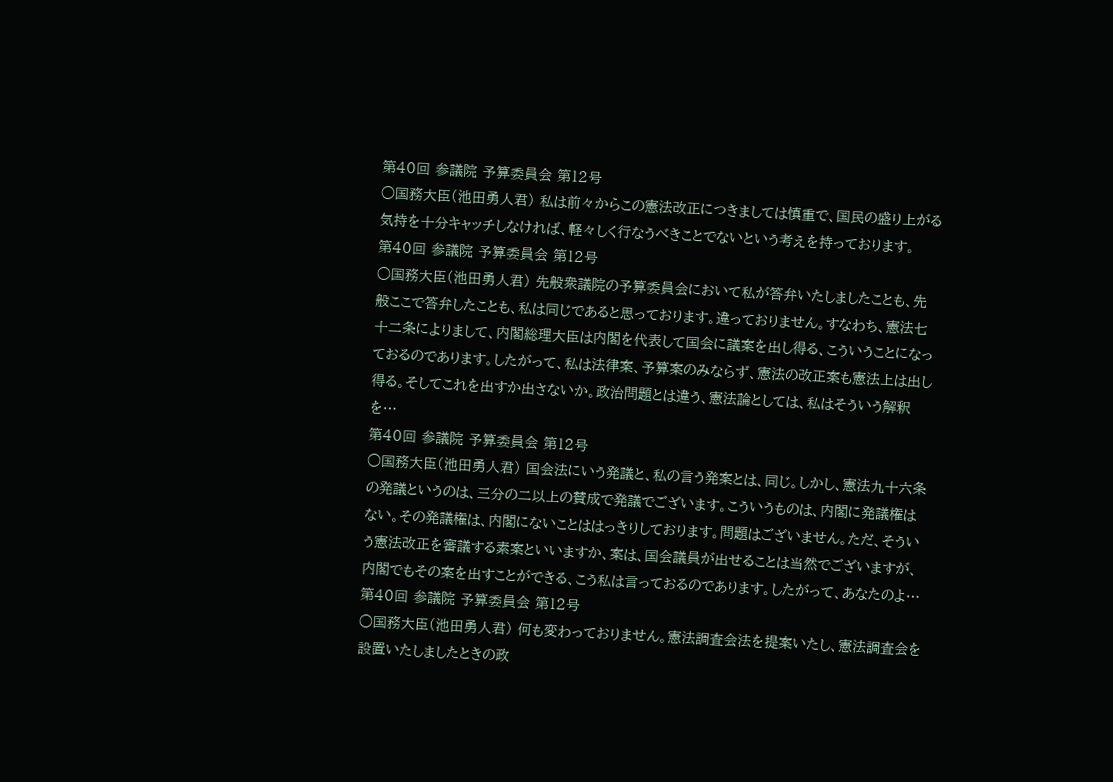第40回 参議院 予算委員会 第12号
○国務大臣(池田勇人君) 私は前々からこの憲法改正につきましては慎重で、国民の盛り上がる気持を十分キャッチしなければ、軽々しく行なうべきことでないという考えを持っております。
第40回 参議院 予算委員会 第12号
○国務大臣(池田勇人君) 先般衆議院の予算委員会において私が答弁いたしましたことも、先般ここで答弁したことも、私は同じであると思っております。違っておりません。すなわち、憲法七十二条によりまして、内閣総理大臣は内閣を代表して国会に議案を出し得る、こういうことになっておるのであります。したがって、私は法律案、予算案のみならず、憲法の改正案も憲法上は出し得る。そしてこれを出すか出さないか。政治問題とは違う、憲法論としては、私はそういう解釈を…
第40回 参議院 予算委員会 第12号
○国務大臣(池田勇人君) 国会法にいう発議と、私の言う発案とは、同じ。しかし、憲法九十六条の発議というのは、三分の二以上の賛成で発議でございます。こういうものは、内閣に発議権はない。その発議権は、内閣にないことははっきりしております。問題はございません。ただ、そういう憲法改正を審議する素案といいますか、案は、国会議員が出せることは当然でございますが、内閣でもその案を出すことができる、こう私は言っておるのであります。したがって、あなたのよ…
第40回 参議院 予算委員会 第12号
○国務大臣(池田勇人君) 何も変わっておりません。憲法調査会法を提案いたし、憲法調査会を設置いたしましたときの政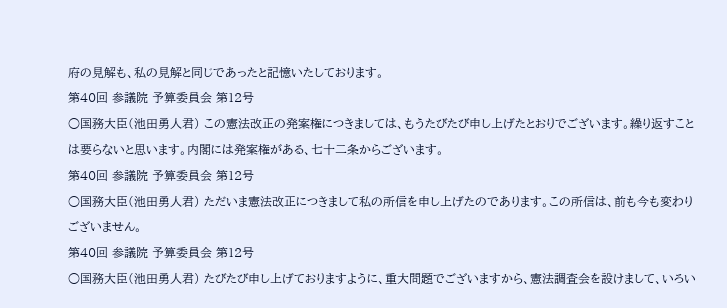府の見解も、私の見解と同じであったと記憶いたしております。
第40回 参議院 予算委員会 第12号
○国務大臣(池田勇人君) この憲法改正の発案権につきましては、もうたびたび申し上げたとおりでございます。繰り返すことは要らないと思います。内閣には発案権がある、七十二条からございます。
第40回 参議院 予算委員会 第12号
○国務大臣(池田勇人君) ただいま憲法改正につきまして私の所信を申し上げたのであります。この所信は、前も今も変わりございません。
第40回 参議院 予算委員会 第12号
○国務大臣(池田勇人君) たびたび申し上げておりますように、重大問題でございますから、憲法調査会を設けまして、いろい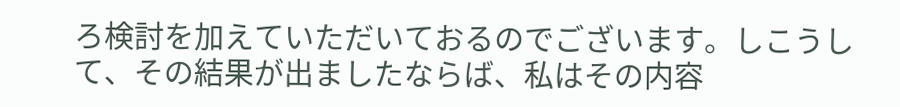ろ検討を加えていただいておるのでございます。しこうして、その結果が出ましたならば、私はその内容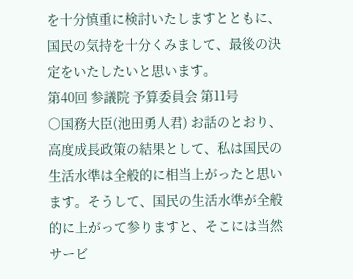を十分慎重に検討いたしますとともに、国民の気持を十分くみまして、最後の決定をいたしたいと思います。
第40回 参議院 予算委員会 第11号
○国務大臣(池田勇人君) お話のとおり、高度成長政策の結果として、私は国民の生活水準は全般的に相当上がったと思います。そうして、国民の生活水準が全般的に上がって参りますと、そこには当然サービ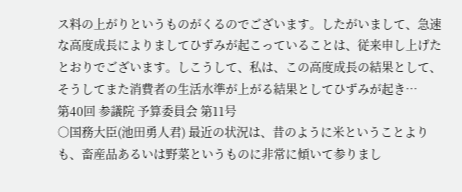ス料の上がりというものがくるのでございます。したがいまして、急速な高度成長によりましてひずみが起こっていることは、従来申し上げたとおりでございます。しこうして、私は、この高度成長の結果として、そうしてまた消費者の生活水準が上がる結果としてひずみが起き…
第40回 参議院 予算委員会 第11号
○国務大臣(池田勇人君) 最近の状況は、昔のように米ということよりも、畜産品あるいは野菜というものに非常に傾いて参りまし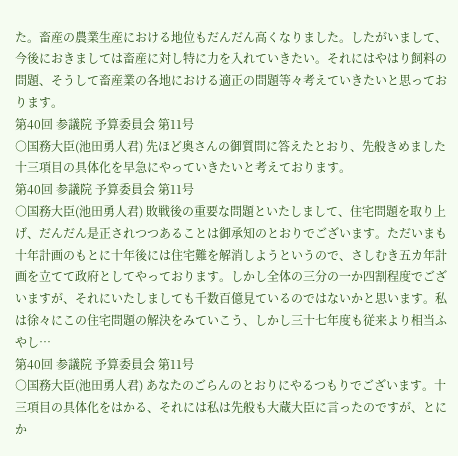た。畜産の農業生産における地位もだんだん高くなりました。したがいまして、今後におきましては畜産に対し特に力を入れていきたい。それにはやはり飼料の問題、そうして畜産業の各地における適正の問題等々考えていきたいと思っております。
第40回 参議院 予算委員会 第11号
○国務大臣(池田勇人君) 先ほど奥さんの御質問に答えたとおり、先般きめました十三項目の具体化を早急にやっていきたいと考えております。
第40回 参議院 予算委員会 第11号
○国務大臣(池田勇人君) 敗戦後の重要な問題といたしまして、住宅問題を取り上げ、だんだん是正されつつあることは御承知のとおりでございます。ただいまも十年計画のもとに十年後には住宅難を解消しようというので、さしむき五カ年計画を立てて政府としてやっております。しかし全体の三分の一か四割程度でございますが、それにいたしましても千数百億見ているのではないかと思います。私は徐々にこの住宅問題の解決をみていこう、しかし三十七年度も従来より相当ふやし…
第40回 参議院 予算委員会 第11号
○国務大臣(池田勇人君) あなたのごらんのとおりにやるつもりでございます。十三項目の具体化をはかる、それには私は先般も大蔵大臣に言ったのですが、とにか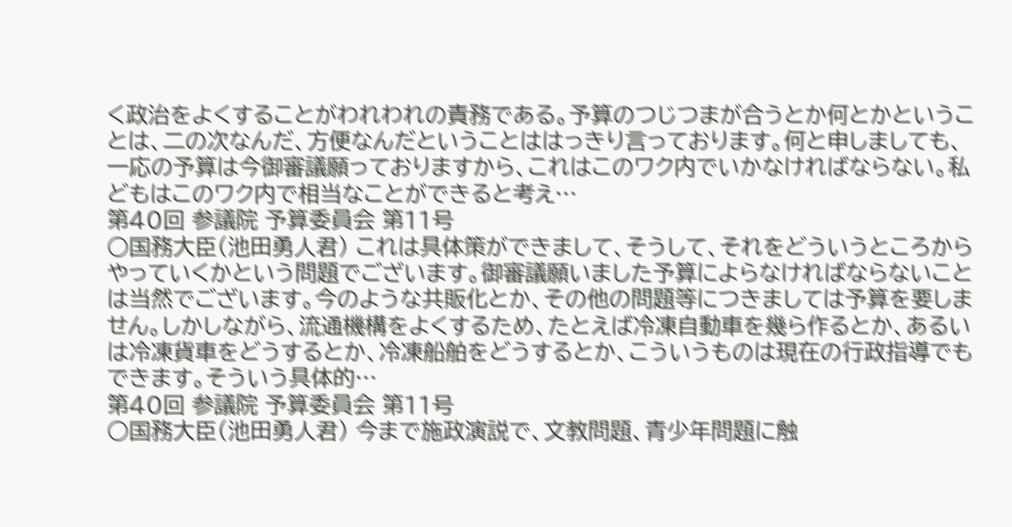く政治をよくすることがわれわれの責務である。予算のつじつまが合うとか何とかということは、二の次なんだ、方便なんだということははっきり言っております。何と申しましても、一応の予算は今御審議願っておりますから、これはこのワク内でいかなければならない。私どもはこのワク内で相当なことができると考え…
第40回 参議院 予算委員会 第11号
○国務大臣(池田勇人君) これは具体策ができまして、そうして、それをどういうところからやっていくかという問題でございます。御審議願いました予算によらなければならないことは当然でございます。今のような共販化とか、その他の問題等につきましては予算を要しません。しかしながら、流通機構をよくするため、たとえば冷凍自動車を幾ら作るとか、あるいは冷凍貨車をどうするとか、冷凍船舶をどうするとか、こういうものは現在の行政指導でもできます。そういう具体的…
第40回 参議院 予算委員会 第11号
○国務大臣(池田勇人君) 今まで施政演説で、文教問題、青少年問題に触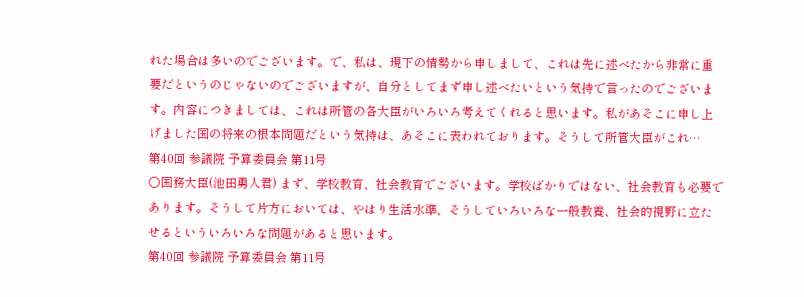れた場合は多いのでございます。で、私は、現下の情勢から申しまして、これは先に述べたから非常に重要だというのじゃないのでございますが、自分としてまず申し述べたいという気持で言ったのでございます。内容につきましては、これは所管の各大臣がいろいろ考えてくれると思います。私があそこに申し上げました国の将来の根本問題だという気持は、あそこに表われております。そうして所管大臣がこれ…
第40回 参議院 予算委員会 第11号
○国務大臣(池田勇人君) まず、学校教育、社会教育でございます。学校ばかりではない、社会教育も必要であります。そうして片方においては、やはり生活水準、そうしていろいろな一般教養、社会的視野に立たせるといういろいろな問題があると思います。
第40回 参議院 予算委員会 第11号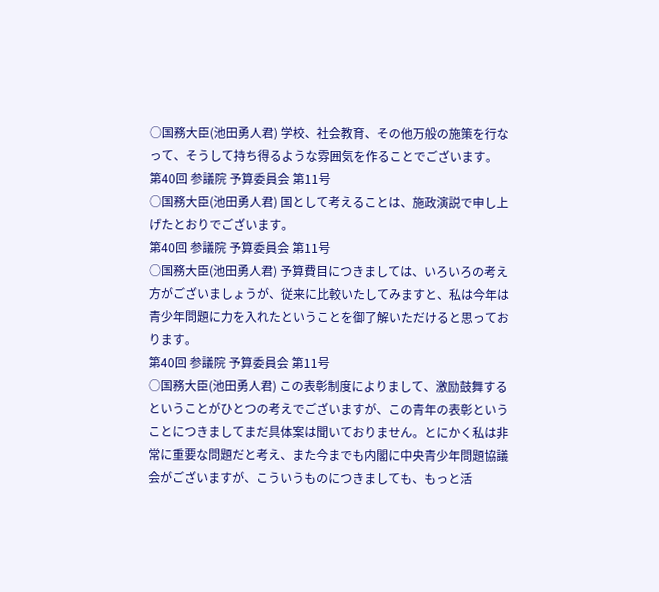○国務大臣(池田勇人君) 学校、社会教育、その他万般の施策を行なって、そうして持ち得るような雰囲気を作ることでございます。
第40回 参議院 予算委員会 第11号
○国務大臣(池田勇人君) 国として考えることは、施政演説で申し上げたとおりでございます。
第40回 参議院 予算委員会 第11号
○国務大臣(池田勇人君) 予算費目につきましては、いろいろの考え方がございましょうが、従来に比較いたしてみますと、私は今年は青少年問題に力を入れたということを御了解いただけると思っております。
第40回 参議院 予算委員会 第11号
○国務大臣(池田勇人君) この表彰制度によりまして、激励鼓舞するということがひとつの考えでございますが、この青年の表彰ということにつきましてまだ具体案は聞いておりません。とにかく私は非常に重要な問題だと考え、また今までも内閣に中央青少年問題協議会がございますが、こういうものにつきましても、もっと活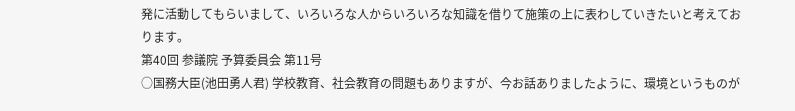発に活動してもらいまして、いろいろな人からいろいろな知識を借りて施策の上に表わしていきたいと考えております。
第40回 参議院 予算委員会 第11号
○国務大臣(池田勇人君) 学校教育、社会教育の問題もありますが、今お話ありましたように、環境というものが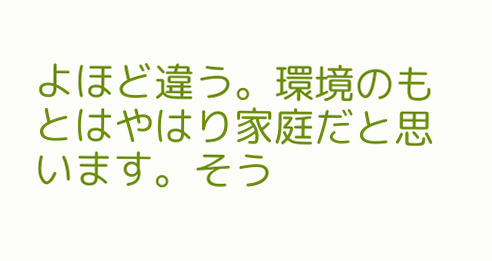よほど違う。環境のもとはやはり家庭だと思います。そう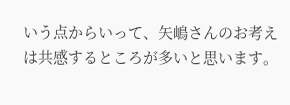いう点からいって、矢嶋さんのお考えは共感するところが多いと思います。